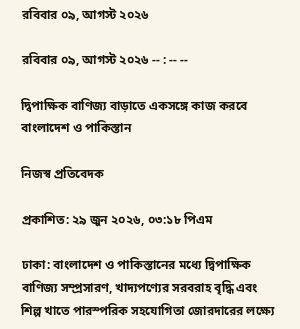রবিবার ০৯, আগস্ট ২০২৬

রবিবার ০৯, আগস্ট ২০২৬ -- : -- --

দ্বিপাক্ষিক বাণিজ্য বাড়াতে একসঙ্গে কাজ করবে বাংলাদেশ ও পাকিস্তান

নিজস্ব প্রতিবেদক

প্রকাশিত: ২৯ জুন ২০২৬, ০৩:১৮ পিএম

ঢাকা: বাংলাদেশ ও পাকিস্তানের মধ্যে দ্বিপাক্ষিক বাণিজ্য সম্প্রসারণ, খাদ্যপণ্যের সরবরাহ বৃদ্ধি এবং শিল্প খাতে পারস্পরিক সহযোগিতা জোরদারের লক্ষ্যে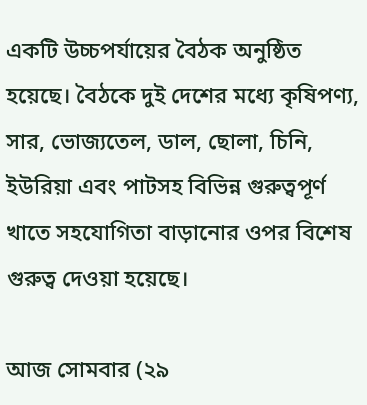একটি উচ্চপর্যায়ের বৈঠক অনুষ্ঠিত হয়েছে। বৈঠকে দুই দেশের মধ্যে কৃষিপণ্য, সার, ভোজ্যতেল, ডাল, ছোলা, চিনি, ইউরিয়া এবং পাটসহ বিভিন্ন গুরুত্বপূর্ণ খাতে সহযোগিতা বাড়ানোর ওপর বিশেষ গুরুত্ব দেওয়া হয়েছে।

আজ সোমবার (২৯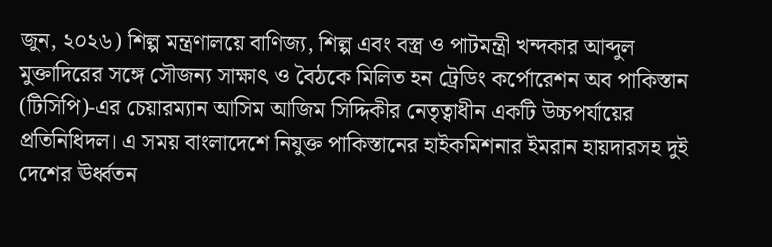জুন, ২০২৬) শিল্প মন্ত্রণালয়ে বাণিজ্য, শিল্প এবং বস্ত্র ও পাটমন্ত্রী খন্দকার আব্দুল মুক্তাদিরের সঙ্গে সৌজন্য সাক্ষাৎ ও বৈঠকে মিলিত হন ট্রেডিং কর্পোরেশন অব পাকিস্তান (টিসিপি)-এর চেয়ারম্যান আসিম আজিম সিদ্দিকীর নেতৃত্বাধীন একটি উচ্চপর্যায়ের প্রতিনিধিদল। এ সময় বাংলাদেশে নিযুক্ত পাকিস্তানের হাইকমিশনার ইমরান হায়দারসহ দুই দেশের ঊর্ধ্বতন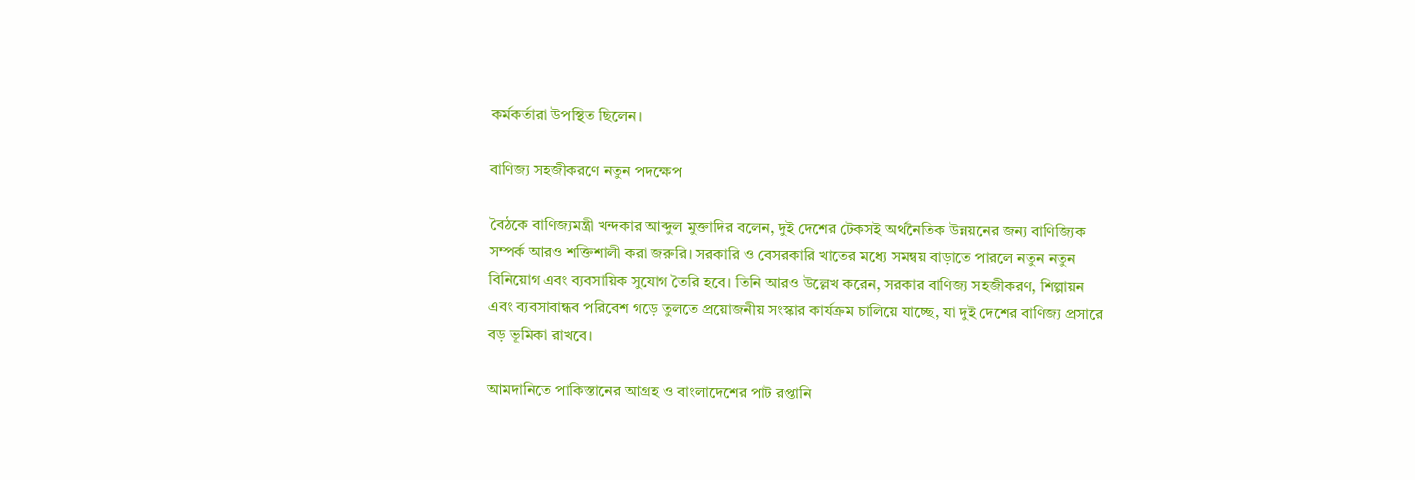কর্মকর্তারা উপস্থিত ছিলেন।

বাণিজ্য সহজীকরণে নতুন পদক্ষেপ

বৈঠকে বাণিজ্যমন্ত্রী খন্দকার আব্দুল মুক্তাদির বলেন, দুই দেশের টেকসই অর্থনৈতিক উন্নয়নের জন্য বাণিজ্যিক সম্পর্ক আরও শক্তিশালী করা জরুরি। সরকারি ও বেসরকারি খাতের মধ্যে সমন্বয় বাড়াতে পারলে নতুন নতুন বিনিয়োগ এবং ব্যবসায়িক সুযোগ তৈরি হবে। তিনি আরও উল্লেখ করেন, সরকার বাণিজ্য সহজীকরণ, শিল্পায়ন এবং ব্যবসাবান্ধব পরিবেশ গড়ে তুলতে প্রয়োজনীয় সংস্কার কার্যক্রম চালিয়ে যাচ্ছে, যা দুই দেশের বাণিজ্য প্রসারে বড় ভূমিকা রাখবে।

আমদানিতে পাকিস্তানের আগ্রহ ও বাংলাদেশের পাট রপ্তানি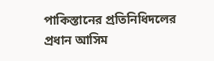পাকিস্তানের প্রতিনিধিদলের প্রধান আসিম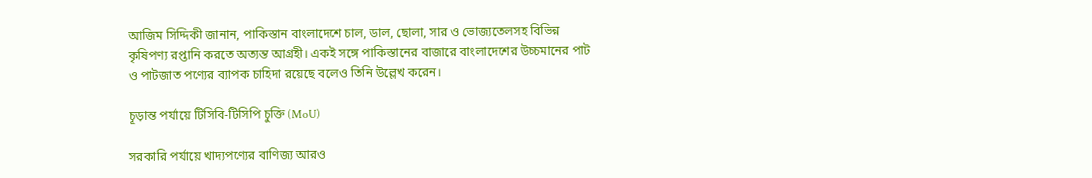আজিম সিদ্দিকী জানান, পাকিস্তান বাংলাদেশে চাল, ডাল, ছোলা, সার ও ভোজ্যতেলসহ বিভিন্ন কৃষিপণ্য রপ্তানি করতে অত্যন্ত আগ্রহী। একই সঙ্গে পাকিস্তানের বাজারে বাংলাদেশের উচ্চমানের পাট ও পাটজাত পণ্যের ব্যাপক চাহিদা রয়েছে বলেও তিনি উল্লেখ করেন।

চূড়ান্ত পর্যায়ে টিসিবি-টিসিপি চুক্তি (MoU)

সরকারি পর্যায়ে খাদ্যপণ্যের বাণিজ্য আরও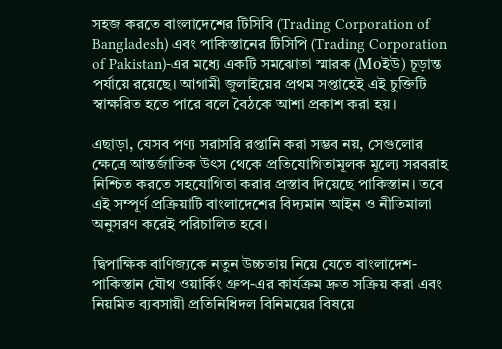সহজ করতে বাংলাদেশের টিসিবি (Trading Corporation of Bangladesh) এবং পাকিস্তানের টিসিপি (Trading Corporation of Pakistan)-এর মধ্যে একটি সমঝোতা স্মারক (Moইউ) চূড়ান্ত পর্যায়ে রয়েছে। আগামী জুলাইয়ের প্রথম সপ্তাহেই এই চুক্তিটি স্বাক্ষরিত হতে পারে বলে বৈঠকে আশা প্রকাশ করা হয়।

এছাড়া, যেসব পণ্য সরাসরি রপ্তানি করা সম্ভব নয়, সেগুলোর ক্ষেত্রে আন্তর্জাতিক উৎস থেকে প্রতিযোগিতামূলক মূল্যে সরবরাহ নিশ্চিত করতে সহযোগিতা করার প্রস্তাব দিয়েছে পাকিস্তান। তবে এই সম্পূর্ণ প্রক্রিয়াটি বাংলাদেশের বিদ্যমান আইন ও নীতিমালা অনুসরণ করেই পরিচালিত হবে।

দ্বিপাক্ষিক বাণিজ্যকে নতুন উচ্চতায় নিয়ে যেতে বাংলাদেশ-পাকিস্তান যৌথ ওয়ার্কিং গ্রুপ-এর কার্যক্রম দ্রুত সক্রিয় করা এবং নিয়মিত ব্যবসায়ী প্রতিনিধিদল বিনিময়ের বিষয়ে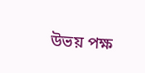উভয় পক্ষ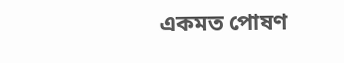একমত পোষণ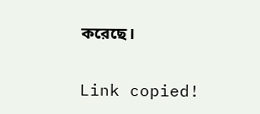করেছে।

Link copied!